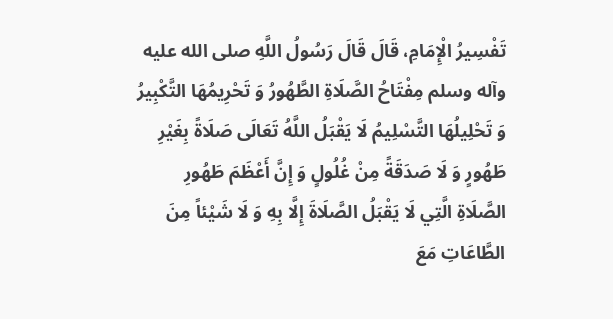تَفْسِيرُ الْإِمَامِ، قَالَ قَالَ رَسُولُ اللَّهِ صلى الله عليه وآله وسلم مِفْتَاحُ الصَّلَاةِ الطَّهُورُ وَ تَحْرِيمُهَا التَّكْبِيرُ وَ تَحْلِيلُهَا التَّسْلِيمُ لَا يَقْبَلُ اللَّهُ تَعَالَى صَلَاةً بِغَيْرِ طَهُورٍ وَ لَا صَدَقَةً مِنْ غُلُولٍ وَ إِنَّ أَعْظَمَ طَهُورِ الصَّلَاةِ الَّتِي لَا يَقْبَلُ الصَّلَاةَ إِلَّا بِهِ وَ لَا شَيْئاً مِنَ الطَّاعَاتِ مَعَ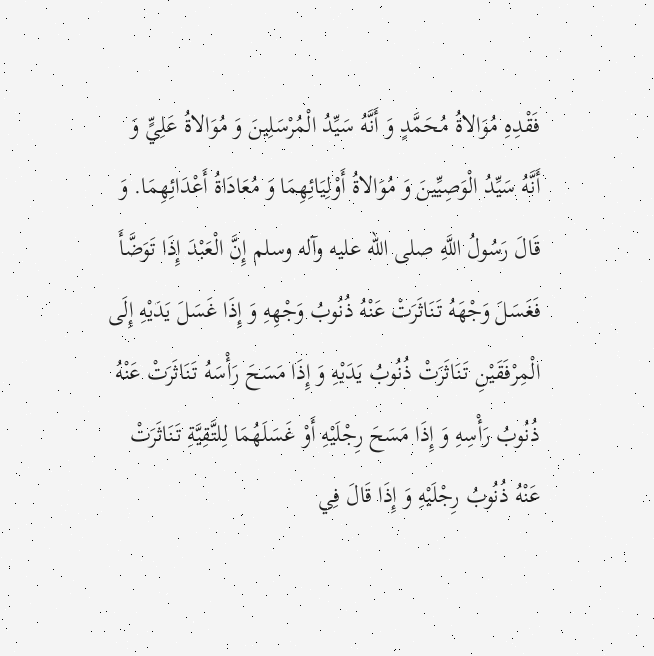فَقْدِهِ مُوَالاةُ مُحَمَّدٍ وَ أَنَّهُ سَيِّدُ الْمُرْسَلِينَ وَ مُوَالاةُ عَلِيٍّ وَ أَنَّهُ سَيِّدُ الْوَصِيِّينَ وَ مُوَالاةُ أَوْلِيَائِهِمَا وَ مُعَادَاةُ أَعْدَائِهِمَا. وَ قَالَ رَسُولُ اللَّهِ صلى الله عليه وآله وسلم إِنَّ الْعَبْدَ إِذَا تَوَضَّأَ فَغَسَلَ وَجْهَهُ تَنَاثَرَتْ عَنْهُ ذُنُوبُ وَجْهِهِ وَ إِذَا غَسَلَ يَدَيْهِ إِلَى الْمِرْفَقَيْنِ تَنَاثَرَتْ ذُنُوبُ يَدَيْهِ وَ إِذَا مَسَحَ رَأْسَهُ تَنَاثَرَتْ عَنْهُ ذُنُوبُ رَأْسِهِ وَ إِذَا مَسَحَ رِجْلَيْهِ أَوْ غَسَلَهُمَا لِلتَّقِيَّةِ تَنَاثَرَتْ عَنْهُ ذُنُوبُ رِجْلَيْهِ وَ إِذَا قَالَ فِي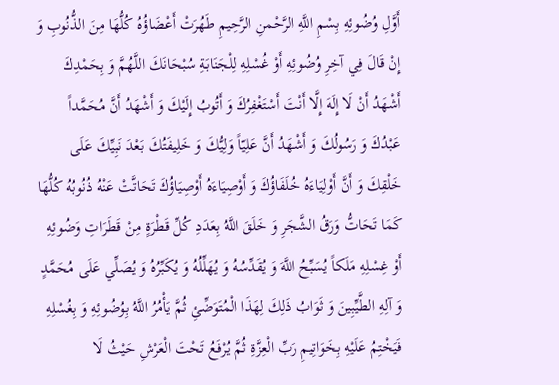أَوَّلِ وُضُوئِهِ بِسْمِ اللَّهِ الرَّحْمنِ الرَّحِيمِ طَهُرَتْ أَعْضَاؤُهُ كُلُّهَا مِنَ الذُّنُوبِ وَ إِنْ قَالَ فِي آخِرِ وُضُوئِهِ أَوْ غُسْلِهِ لِلْجَنَابَةِ سُبْحَانَكَ اللَّهُمَّ وَ بِحَمْدِكَ أَشْهَدُ أَنْ لَا إِلَهَ إِلَّا أَنْتَ أَسْتَغْفِرُكَ وَ أَتُوبُ إِلَيْكَ وَ أَشْهَدُ أَنَّ مُحَمَّداً عَبْدُكَ وَ رَسُولُكَ وَ أَشْهَدُ أَنَّ عَلِيّاً وَلِيُّكَ وَ خَلِيفَتُكَ بَعْدَ نَبِيِّكَ عَلَى خَلْقِكَ وَ أَنَّ أَوْلِيَاءَهُ خُلَفَاؤُكَ وَ أَوْصِيَاءَهُ أَوْصِيَاؤُكَ تَحَاتَّتْ عَنْهُ ذُنُوبُهُ كُلُّهَا كَمَا تَحَاتُّ وَرَقُ الشَّجَرِ وَ خَلَقَ اللَّهُ بِعَدَدِ كُلِّ قَطْرَةٍ مِنْ قَطَرَاتِ وَضُوئِهِ أَوْ غِسْلِهِ مَلَكاً يُسَبِّحُ اللَّهَ وَ يُقَدِّسُهُ وَ يُهَلِّلُهُ وَ يُكَبِّرُهُ وَ يُصَلِّي عَلَى مُحَمَّدٍ وَ آلِهِ الطَّيِّبِينَ وَ ثَوَابُ ذَلِكَ لِهَذَا الْمُتَوَضِّئِ ثُمَّ يَأْمُرُ اللَّهُ بِوُضُوئِهِ وَ بِغُسْلِهِ فَيَخْتِمُ عَلَيْهِ بِخَوَاتِيمِ رَبِّ الْعِزَّةِ ثُمَّ يُرْفَعُ تَحْتَ الْعَرْشِ حَيْثُ لَا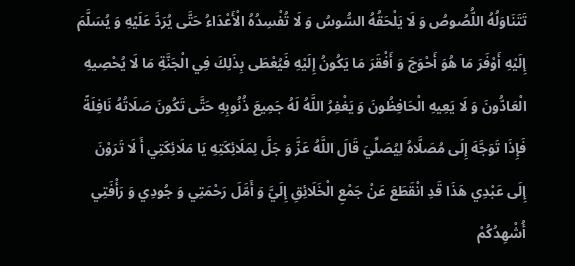تَتَنَاوَلُهُ اللُّصُوصُ وَ لَا يَلْحَقُهُ السُّوسُ وَ لَا تُفْسِدُهُ الْأَعْدَاءُ حَتَّى يُرَدَّ عَلَيْهِ وَ يُسَلَّمَ إِلَيْهِ أَوْفَرَ مَا هُوَ أَحْوَجَ وَ أَفْقَرَ مَا يَكُونُ إِلَيْهِ فَيُعْطَى بِذَلِكَ فِي الْجَنَّةِ مَا لَا يُحْصِيهِ الْعَادُّونَ وَ لَا يَعِيهِ الْحَافِظُونَ وَ يَغْفِرُ اللَّهُ لَهُ جَمِيعَ ذُنُوبِهِ حَتَّى تَكُونَ صَلَاتُهُ نَافِلَةً فَإِذَا تَوَجَّهَ إِلَى مُصَلَّاهُ لِيُصَلِّيَ قَالَ اللَّهُ عَزَّ وَ جَلَّ لِمَلَائِكَتِهِ يَا مَلَائِكَتِي أَ لَا تَرَوْنَ إِلَى عَبْدِي هَذَا قَدِ انْقَطَعَ عَنْ جَمْعِ الْخَلَائِقِ إِلَيَّ وَ أَمَّلَ رَحْمَتِي وَ جُودِي وَ رَأْفَتِي أُشْهِدُكُمْ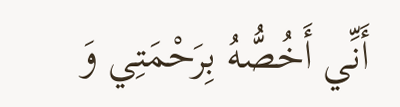أَنِّي أَخُصُّهُ بِرَحْمَتِي وَ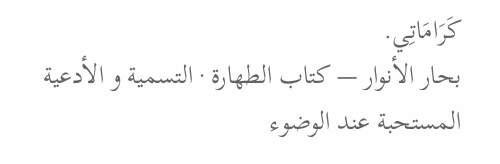كَرَامَاتِي.
بحار الأنوار — كتاب الطهارة · التسمية و الأدعية المستحبة عند الوضوء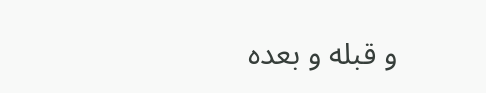و قبله و بعده